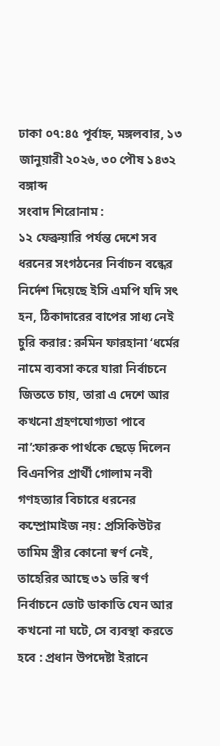ঢাকা ০৭:৪৫ পূর্বাহ্ন, মঙ্গলবার, ১৩ জানুয়ারী ২০২৬, ৩০ পৌষ ১৪৩২ বঙ্গাব্দ
সংবাদ শিরোনাম :
১২ ফেব্রুয়ারি পর্যন্ত দেশে সব ধরনের সংগঠনের নির্বাচন বন্ধের নির্দেশ দিয়েছে ইসি এমপি যদি সৎ হন, ঠিকাদারের বাপের সাধ্য নেই চুরি করার: রুমিন ফারহানা ‘ধর্মের নামে ব্যবসা করে যারা নির্বাচনে জিততে চায়, তারা এ দেশে আর কখনো গ্রহণযোগ্যতা পাবে না’:ফারুক পার্থকে ছেড়ে দিলেন বিএনপির প্রার্থী গোলাম নবী গণহত্যার বিচারে ধরনের কম্প্রোমাইজ নয়: প্রসিকিউটর তামিম স্ত্রীর কোনো স্বর্ণ নেই, তাহেরির আছে ৩১ ভরি স্বর্ণ নির্বাচনে ভোট ডাকাতি যেন আর কখনো না ঘটে, সে ব্যবস্থা করতে হবে : প্রধান উপদেষ্টা ইরানে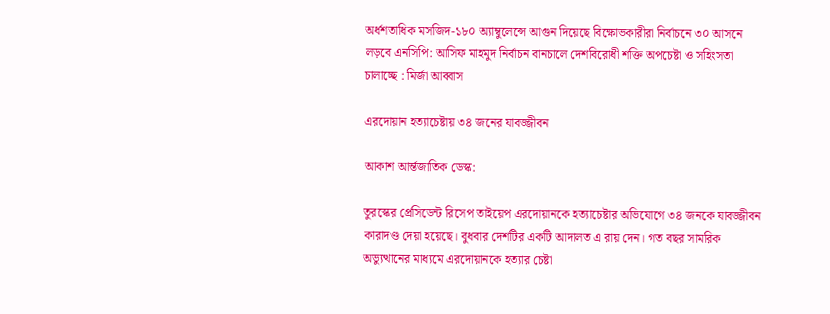অর্ধশতাধিক মসজিদ-১৮০ অ্যাম্বুলেন্সে আগুন দিয়েছে বিক্ষোভকারীরা নির্বাচনে ৩০ আসনে লড়বে এনসিপি: আসিফ মাহমুদ নির্বাচন বানচালে দেশবিরোধী শক্তি অপচেষ্টা ও সহিংসতা চালাচ্ছে : মির্জা আব্বাস

এরদোয়ান হত্যাচেষ্টায় ৩৪ জনের যাবজ্জীবন

আকাশ আর্ন্তজাতিক ডেস্ক:

তুরস্কের প্রেসিডেন্ট রিসেপ তাইয়েপ এরদোয়ানকে হত্যাচেষ্টার অভিযোগে ৩৪ জনকে যাবজ্জীবন কারাদণ্ড দেয়া হয়েছে। বুধবার দেশটির একটি আদালত এ রায় দেন। গত বছর সামরিক অভ্যুত্থানের মাধ্যমে এরদোয়ানকে হত্যার চেষ্টা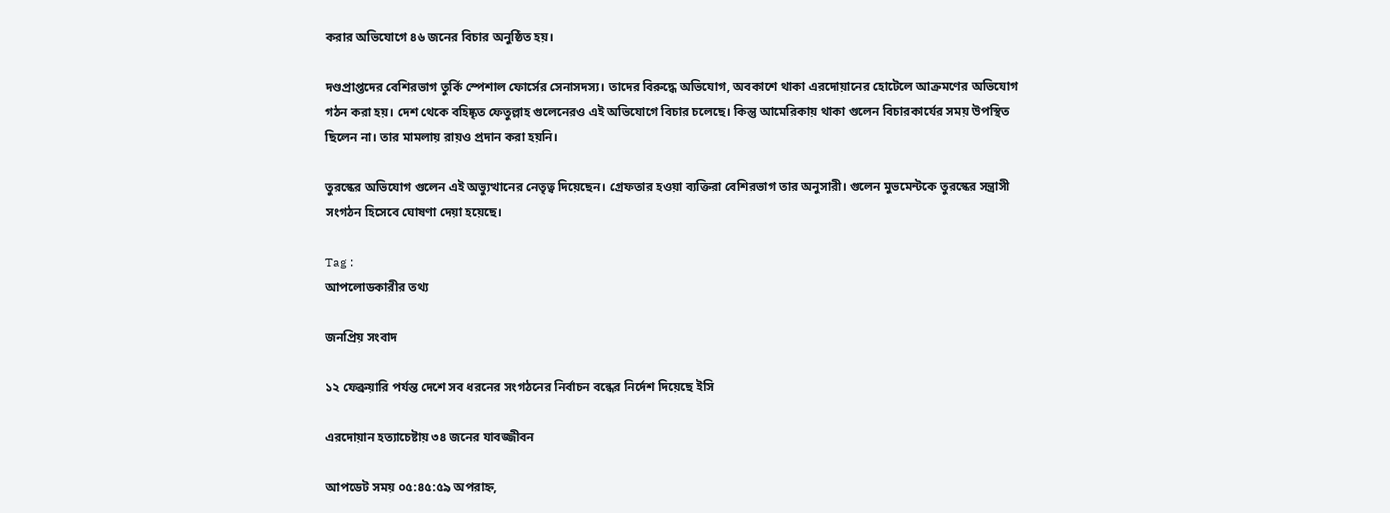করার অভিযোগে ৪৬ জনের বিচার অনুষ্ঠিত হয়।

দণ্ডপ্রাপ্তদের বেশিরভাগ তুর্কি স্পেশাল ফোর্সের সেনাসদস্য। তাদের বিরুদ্ধে অভিযোগ, অবকাশে থাকা এরদোয়ানের হোটেলে আক্রমণের অভিযোগ গঠন করা হয়। দেশ থেকে বহিষ্কৃত ফেতুল্লাহ গুলেনেরও এই অভিযোগে বিচার চলেছে। কিন্তু আমেরিকায় থাকা গুলেন বিচারকার্যের সময় উপস্থিত ছিলেন না। তার মামলায় রায়ও প্রদান করা হয়নি।

তুরস্কের অভিযোগ গুলেন এই অভ্যুত্থানের নেতৃত্ব দিয়েছেন। গ্রেফতার হওয়া ব্যক্তিরা বেশিরভাগ তার অনুসারী। গুলেন মুভমেন্টকে তুরস্কের সন্ত্রাসী সংগঠন হিসেবে ঘোষণা দেয়া হয়েছে।

Tag :
আপলোডকারীর তথ্য

জনপ্রিয় সংবাদ

১২ ফেব্রুয়ারি পর্যন্ত দেশে সব ধরনের সংগঠনের নির্বাচন বন্ধের নির্দেশ দিয়েছে ইসি

এরদোয়ান হত্যাচেষ্টায় ৩৪ জনের যাবজ্জীবন

আপডেট সময় ০৫:৪৫:৫৯ অপরাহ্ন,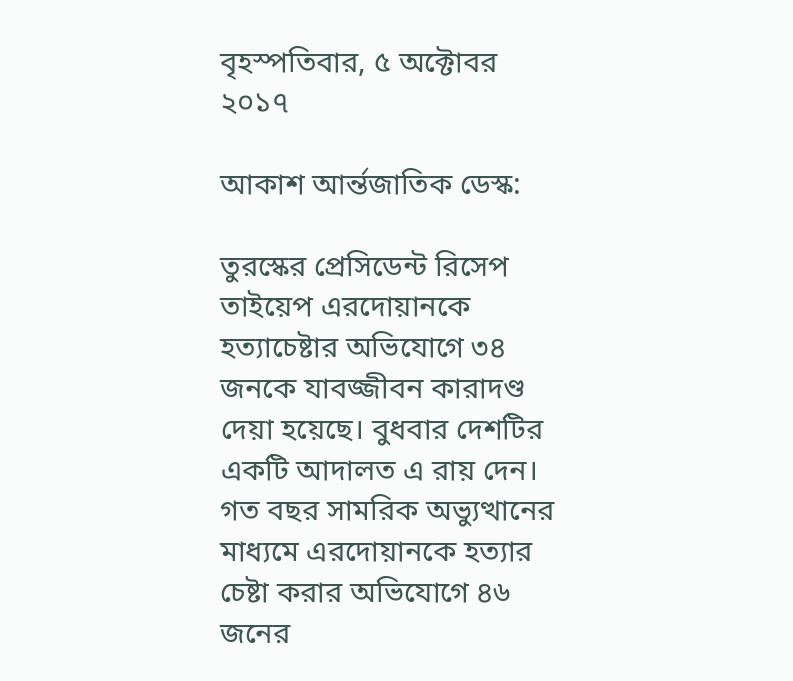বৃহস্পতিবার, ৫ অক্টোবর ২০১৭

আকাশ আর্ন্তজাতিক ডেস্ক:

তুরস্কের প্রেসিডেন্ট রিসেপ তাইয়েপ এরদোয়ানকে হত্যাচেষ্টার অভিযোগে ৩৪ জনকে যাবজ্জীবন কারাদণ্ড দেয়া হয়েছে। বুধবার দেশটির একটি আদালত এ রায় দেন। গত বছর সামরিক অভ্যুত্থানের মাধ্যমে এরদোয়ানকে হত্যার চেষ্টা করার অভিযোগে ৪৬ জনের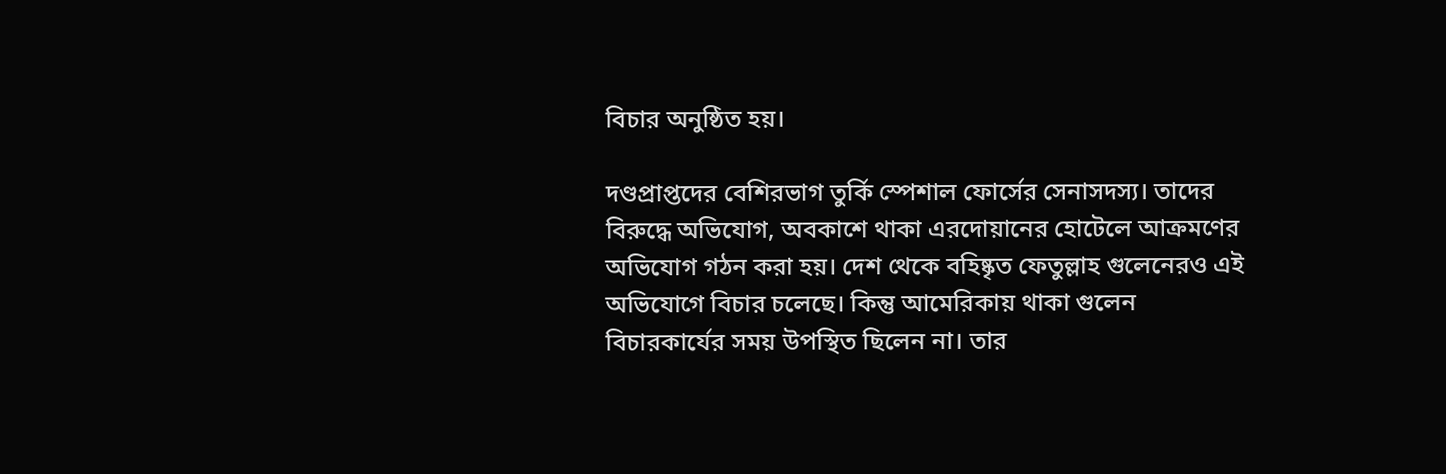বিচার অনুষ্ঠিত হয়।

দণ্ডপ্রাপ্তদের বেশিরভাগ তুর্কি স্পেশাল ফোর্সের সেনাসদস্য। তাদের বিরুদ্ধে অভিযোগ, অবকাশে থাকা এরদোয়ানের হোটেলে আক্রমণের অভিযোগ গঠন করা হয়। দেশ থেকে বহিষ্কৃত ফেতুল্লাহ গুলেনেরও এই অভিযোগে বিচার চলেছে। কিন্তু আমেরিকায় থাকা গুলেন বিচারকার্যের সময় উপস্থিত ছিলেন না। তার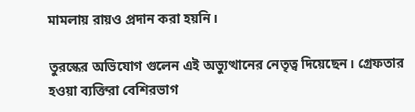মামলায় রায়ও প্রদান করা হয়নি।

তুরস্কের অভিযোগ গুলেন এই অভ্যুত্থানের নেতৃত্ব দিয়েছেন। গ্রেফতার হওয়া ব্যক্তিরা বেশিরভাগ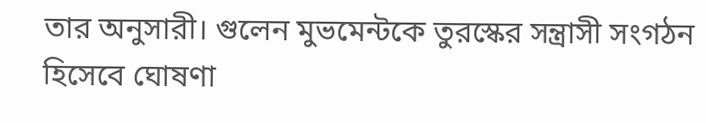তার অনুসারী। গুলেন মুভমেন্টকে তুরস্কের সন্ত্রাসী সংগঠন হিসেবে ঘোষণা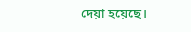দেয়া হয়েছে।